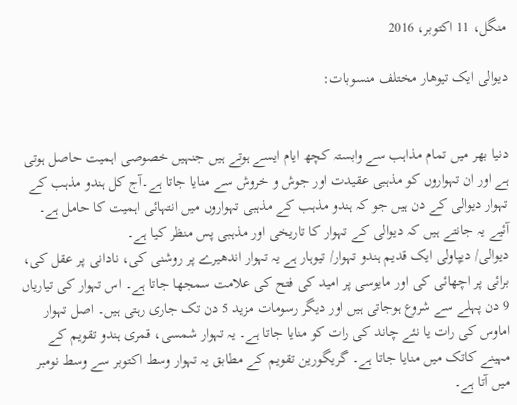منگل، 11 اکتوبر، 2016

دیوالی ایک تیوھار مختلف منسوبات:


دنیا بھر میں تمام مذاہب سے وابستہ کچھ ایام ایسے ہوتے ہیں جنہیں خصوصی اہمیت حاصل ہوتی ہے اور ان تہواروں کو مذہبی عقیدت اور جوش و خروش سے منایا جاتا ہے۔آج کل ہندو مذہب کے تہوار دیوالی کے دن ہیں جو کہ ہندو مذہب کے مذہبی تہواروں میں انتہائی اہمیت کا حامل ہے۔ آئیے یہ جانتے ہیں کہ دیوالی کے تہوار کا تاریخی اور مذہبی پس منظر کیا ہے۔
دیوالی/ دیپاولی ایک قدیم ہندو تہوار/ تیوہار ہے یہ تہوار اندھیرے پر روشنی کی، نادانی پر عقل کی، برائی پر اچھائی کی اور مایوسی پر امید کی فتح کی علامت سمجھا جاتا ہے۔ اس تہوار کی تیاریاں 9 دن پہلے سے شروع ہوجاتی ہیں اور دیگر رسومات مزید 5 دن تک جاری رہتی ہیں۔ اصل تہوار اماوس کی رات یا نئے چاند کی رات کو منایا جاتا ہے۔ یہ تہوار شمسی، قمری ہندو تقویم کے مہینے کاتک میں منایا جاتا ہے۔ گریگورین تقویم کے مطابق یہ تہوار وسط اکتوبر سے وسط نومبر میں آتا ہے۔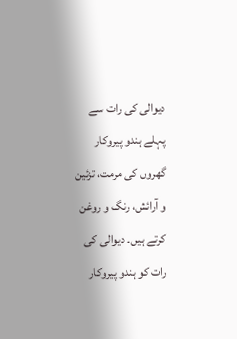دیوالی کی رات سے پہلے ہندو پیروکار گھروں کی مرمت، تزئین و آرائش، رنگ و روغن کرتے ہیں۔ دیوالی کی رات کو ہندو پیروکار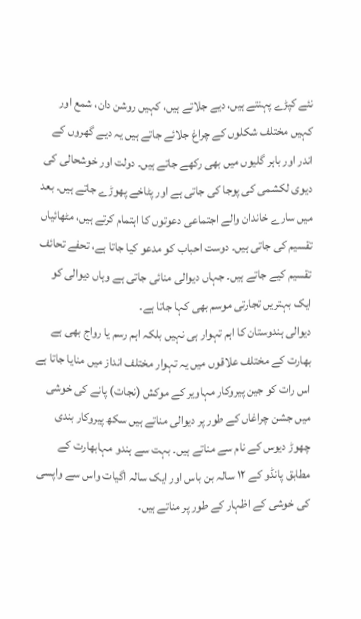نئے کپڑے پہنتے ہیں، دیے جلاتے ہیں، کہیں روشن دان، شمع اور کہیں مختلف شکلوں کے چراغ جلائے جاتے ہیں یہ دیے گھروں کے اندر اور باہر گلیوں میں بھی رکھے جاتے ہیں۔ دولت اور خوشحالی کی دیوی لکشمی کی پوجا کی جاتی ہے اور پٹاخے پھوڑے جاتے ہیں۔ بعد میں سارے خاندان والے اجتماعی دعوتوں کا اہتمام کرتے ہیں، مٹھائیاں تقسیم کی جاتی ہیں۔ دوست احباب کو مدعو کیا جاتا ہے، تحفے تحائف تقسیم کیے جاتے ہیں۔ جہاں دیوالی منائی جاتی ہے وہاں دیوالی کو ایک بہتریں تجارتی موسم بھی کہا جاتا ہے۔
دیوالی ہندوستان کا اہم تہوار ہی نہیں بلکہ اہم رسم یا رواج بھی ہے بھارت کے مختلف علاقوں میں یہ تہوار مختلف انداز میں منایا جاتا ہے اس رات کو جین پیروکار مہاویر کے موکش (نجات) پانے کی خوشی میں جشن چراغاں کے طور پر دیوالی مناتے ہیں سکھ پیروکار بندی چھوڑ دیوس کے نام سے مناتے ہیں۔ بہت سے ہندو مہابھارت کے مطابق پانڈو کے ۱۲ سالہ بن باس اور ایک سالہ اگیات واس سے واپسی کی خوشی کے اظہار کے طور پر مناتے ہیں۔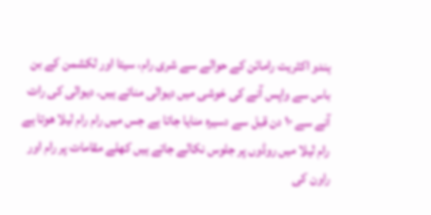ہندو اکثریت رامائن کے حوالے سے شری رام، سیتا اور لکشمن کے بن باس سے واپس آنے کی خوشی میں دیوالی مناتے ہیں۔ دیوالی کی رات آنے سے ۱۰ دن قبل سے دسیرہ منایا جاتا ہے جس میں رام رام لیلا ھوتا ہے رام لیلا میں روڈوں پر جلوس نکالے جاتے ہیں کھلے مقامات پر رام اور راون کی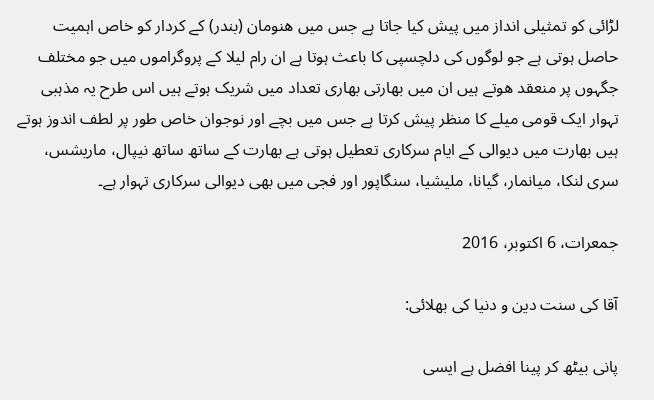لڑائی کو تمثیلی انداز میں پیش کیا جاتا ہے جس میں ھنومان (بندر) کے کردار کو خاص اہمیت حاصل ہوتی ہے جو لوگوں کی دلچسپی کا باعث ہوتا ہے ان رام لیلا کے پروگراموں میں جو مختلف جگہوں پر منعقد ھوتے ہیں ان میں بھارتی بھاری تعداد میں شریک ہوتے ہیں اس طرح یہ مذہبی تہوار ایک قومی میلے کا منظر پیش کرتا ہے جس میں بچے اور نوجوان خاص طور پر لطف اندوز ہوتے ہیں بھارت میں دیوالی کے ایام سرکاری تعطیل ہوتی ہے بھارت کے ساتھ ساتھ نیپال، ماریشس، سری لنکا، میانمار، گیانا، ملیشیا، سنگاپور اور فجی میں بھی دیوالی سرکاری تہوار ہے۔

جمعرات، 6 اکتوبر، 2016

آقا کی سنت دین و دنیا کی بھلائی:

پانی بیٹھ کر پینا افضل ہے ایسی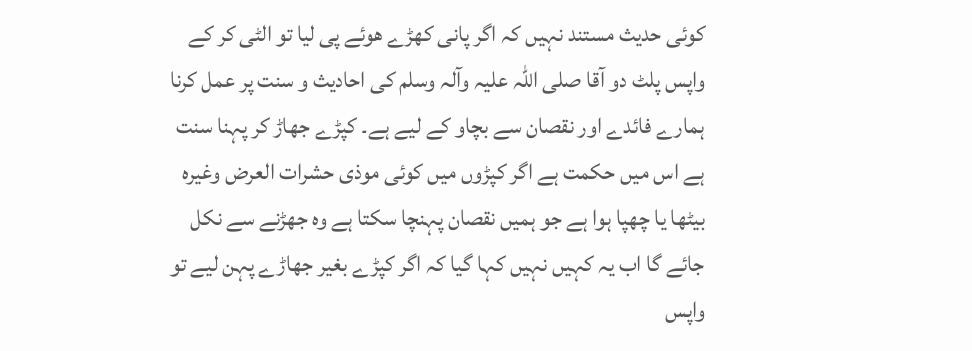کوئی حدیث مستند نہیں کہ اگر پانی کھڑے ھوئے پی لیا تو الٹی کر کے واپس پلٹ دو آقا صلی اللہ علیہ وآلہ وسلم کی احادیث و سنت پر عمل کرنا ہمارے فائدے اور نقصان سے بچاو کے لیے ہے۔ کپڑے جھاڑ کر پہنا سنت ہے اس میں حکمت ہے اگر کپڑوں میں کوئی موذی حشرات العرض وغیرہ بیٹھا یا چھپا ہوا ہے جو ہمیں نقصان پہنچا سکتا ہے وہ جھڑنے سے نکل جائے گا اب یہ کہیں نہیں کہا گیا کہ اگر کپڑے بغیر جھاڑے پہن لیے تو واپس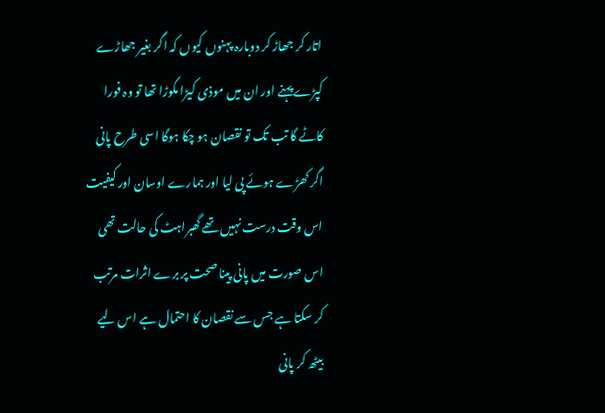اتار کر جھاڑ کر دوبارہ پہنوں کیوں کہ اگر بغیر جھاڑے کپڑے پہنے اور ان میں موذی کیڑا مکوڑا تھا تو وہ فورا کاٹے گا تب تک تو نقصان ہو چکا ہوگا اسی طرح پانی اگر کھڑے ہوئے پی لیا اور ہمارے اوسان اور کیفیت اس وقت درست نہیں تھے گھبراہٹ کی حالت تھی اس صورت میں پانی پینا صحت پر برے اثرات مرتب کر سکتا ہے جس سے نقصان کا احتمال ہے اس لیے بیٹھ کر پانی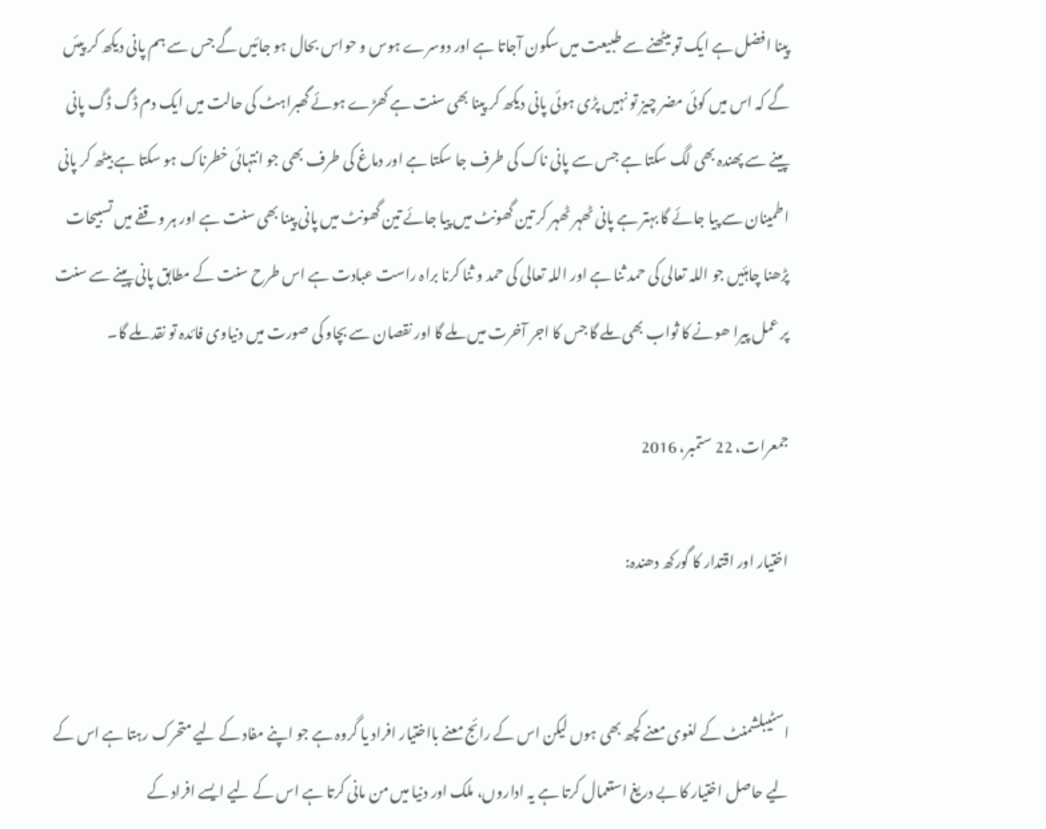پینا افضل ہے ایک تو بیٹھنے سے طبیعت میں سکون آجاتا ہے اور دوسرے ہوس و حواس بحال ہو جائیں گے جس سے ہم پانی دیکھ کر پیئں گے کہ اس میں کوئی مضر چیز تو نہیں پڑی ہوئی پانی دیکھ کر پینا بھی سنت ہے کھڑے ہوئے گھبراہٹ کی حالت میں ایک دم ڈگ ڈگ پانی پینے سے پھندہ بھی لگ سکتا ہے جس سے پانی ناک کی طرف جا سکتا ہے اور دماغ کی طرف بھی جو انتہائی خطرناک ہو سکتا ہے بیٹھ کر پانی اطمینان سے پیا جائے گا بہتر ہے پانی ٹھہر ٹھہر کر تین گھونٹ میں پیا جائے تین گھونٹ میں پانی پینا بھی سنت ہے اور ہر وقفے میں تسبیحات پڑھنا چاہئیں جو اللہ تعالی کی حمد ثنا ہے اور اللہ تعالی کی حمد و ثنا کرنا براہ راست عبادت ہے اس طرح سنت کے مطابق پانی پینے سے سنت پر عمل پیرا ھونے کا ثواب بھی ملے گا جس کا اجر آخرت میں ملے گا اور نقصان سے بچاو کی صورت میں دنیاوی فائدہ تو نقد ملے گا۔

جمعرات، 22 ستمبر، 2016

اختیار اور اقتدار کا گورکھ دھندہ:


اسٹیبلشمنٹ کے لغوی معنے کچھ بھی ہوں لیکن اس کے رائج معنے بااختیار افراد یا گروہ ہے جو اپنے مفاد کے لیے متحرک رہتا ہے اس کے لیے حاصل اختیار کا بے دریغ استعمال کرتا ہے یہ اداروں، ملک اور دنیا میں من مانی کرتا ہے اس کے لیے ایسے افراد کے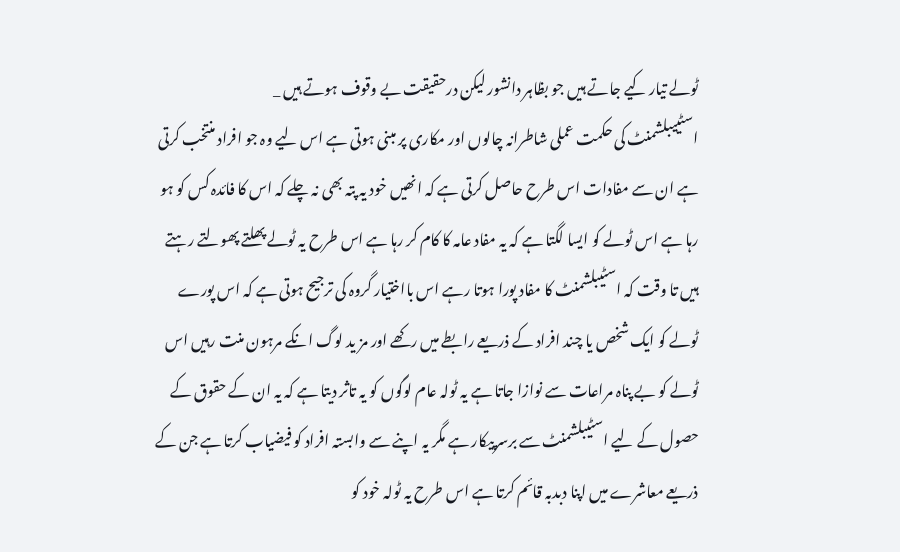ٹولے تیار کیے جاتے ہیں جو بظاہر دانشور لیکن درحقیقت بے وقوف ہوتے ہیں _
اسٹییبلشمنٹ کی حکمت عملی شاطرانہ چالوں اور مکاری پر مبنی ہوتی ہے اس لیے وہ جو افراد منتخب کرتی ہے ان سے مفادات اس طرح حاصل کرتی ہے کہ انھیں خود یہ پتہ بھی نہ چلے کہ اس کا فائدہ کس کو ہو رہا ہے اس ٹولے کو ایسا لگتا ہے کہ یہ مفاد عامہ کا کام کر رہا ہے اس طرح یہ ٹولے پھلتے پھولتے رہتے ہیں تا وقت کہ اسٹیبلشمنٹ کا مفاد پورا ہوتا رہے اس بااختیار گروہ کی ترجیح ہوتی ہے کہ اس پورے ٹولے کو ایک شخص یا چند افراد کے ذریعے رابطے میں رکھے اور مز ید لوگ انکے مرہون منت رہیں اس ٹولے کو بے پناہ مراعات سے نوازا جاتا ہے یہ ٹولہ عام لوگوں کو یہ تاثر دیتا ہے کہ یہ ان کے حقوق کے حصول کے لیے اسٹیبلشمنٹ سے برسرپیکار ہے مگر یہ اپنے سے وابستہ افراد کو فیضیاب کرتا ہے جن کے ذریعے معاشرے میں اپنا دبدبہ قائم کرتا ہے اس طرح یہ ٹولہ خود کو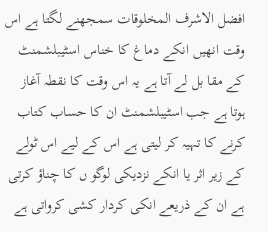افضل الاشرف المخلوقات سمجھنے لگتا ہے اس وقت انھیں انکے دماغ کا خناس اسٹیبلشمنٹ کے مقا بل لے آتا ہے یہ اس وقت کا نقطہ آغاز ہوتا ہے جب اسٹیبلشمنٹ ان کا حساب کتاب کرنے کا تہیہ کر لیتی ہے اس کے لیے اس ٹولے کے زیر اثر یا انکے نزدیکی لوگو ں کا چناؤ کرتی ہے ان کے ذریعے انکی کردار کشی کرواتی ہے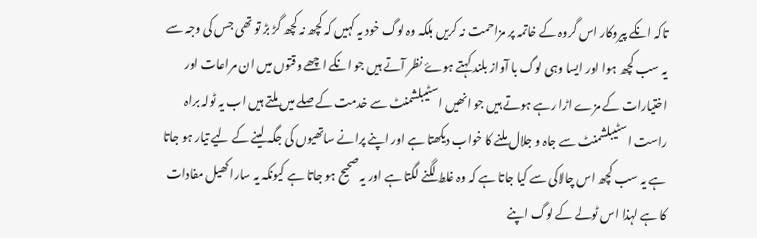تاکہ انکے پیروکار اس گروہ کے خاتمہ پر مزاحمت نہ کریں بلکہ وہ لوگ خود یہ کہیں کہ کچھ نہ کچھ گڑ بڑ تو تھی جس کی وجہ سے یہ سب کچھ ہوا اور ایسا وہی لوگ با آواز بلند کہتے ہوۓ نظر آتے ہیں جو انکے اچھے وقتوں میں ان مراعات اور اختیارات کے مزے اڑا رہے ہوتے ہیں جو انھیں اسٹیبلشمنٹ سے خدمت کے صلے میں ملتے ہیں اب یہ ٹولہ براہ راست اسٹیبلشمنٹ سے جاہ و جلال ملنے کا خواب دیکھتا ہے اور اپنے پرانے ساتھیوں کی جگہ لینے کے لیے تیار ہو جاتا ہے یہ سب کچھ اس چالاکی سے کیا جاتا ہے کہ وہ غلط لگنے لگتا ہے اور یہ صحیح ہو جاتا ہے کیونکہ یہ سارا کھیل مفادات کا ہے لہذا اس ٹولے کے لوگ اپنے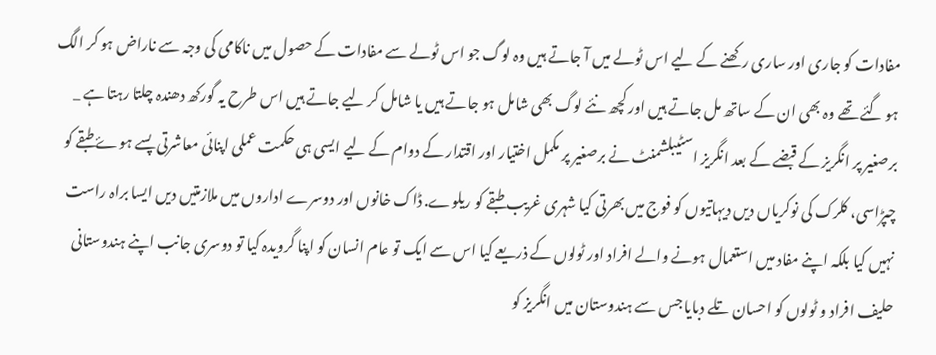مفادات کو جاری اور ساری رکھنے کے لیے اس ٹولے میں آ جاتے ہیں وہ لوگ جو اس ٹولے سے مفادات کے حصول میں ناکامی کی وجہ سے ناراض ہو کر الگ ہو گئے تھے وہ بھی ان کے ساتھ مل جاتے ہیں اور کچھ نئے لوگ بھی شامل ہو جاتے ہیں یا شامل کر لیے جاتے ہیں اس طرح یہ گورکھ دھندہ چلتا رہتا ہے _
برصغیر پر انگریز کے قبضے کے بعد انگریز اسٹیبلشمنٹ نے برصغیر پر مکمل اختیار اور اقتدار کے دوام کے لیے ایسی ہی حکمت عملی اپنائی معاشرتی پسے ہوۓ طبقے کو چپڑاسی، کلرک کی نوکریاں دیں دیہاتیوں کو فوج میں بھرتی کیا شہری غریب طبقے کو ریلوے. ڈاک خانوں اور دوسرے اداروں میں ملازمتیں دیں ایسا براہ راست نہیں کیا بلکہ اپنے مفاد میں استعمال ہونے والے افراد اور ٹولوں کے ذریعے کیا اس سے ایک تو عام انسان کو اپنا گرویدہ کیا تو دوسری جانب اپنے ہندوستانی حلیف افراد و ٹولوں کو احسان تلے دبایا جس سے ہندوستان میں انگریز کو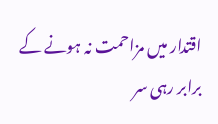اقتدار میں مزاحمت نہ ہونے کے برابر رہی سر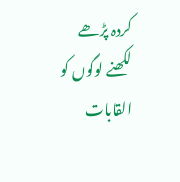کردہ پڑھے لکھنے لوگوں کو القابات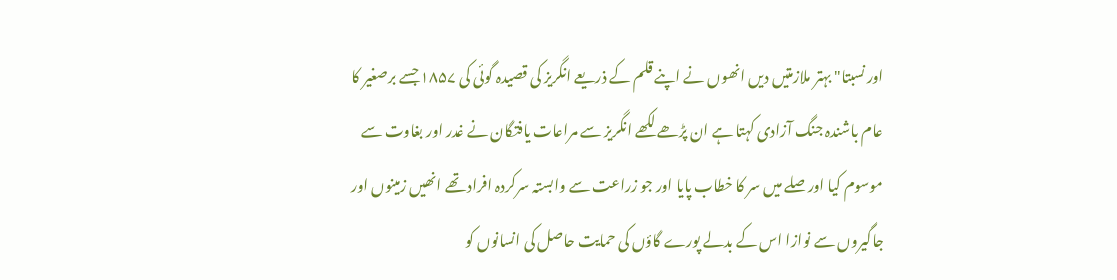اور نسبتا" بہتر ملازمتیں دیں انھوں نے اپنے قلم کے ذریعے انگریز کی قصیدہ گوئی کی ۱۸۵۷ جسے برصغیر کا عام باشندہ جنگ آزادی کہتا ہے ان پڑھے لکھے انگریز سے مراعات یافتگان نے غدر اور بغاوت سے موسوم کیا اور صلے میں سر کا خطاب پایا اور جو زراعت سے وابستہ سرکردہ افراد تھے انھیں زمینوں اور جاگیروں سے نوازا اس کے بدلے پورے گاؤں کی حمایت حاصل کی انسانوں کو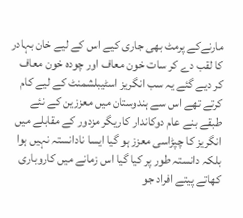مارنےکے پرمٹ بھی جاری کیے اس کے لیے خان بہادر کا لقب دے کر سات خون معاف اور چودہ خون معاف کر دیے گئے یہ سب انگریز اسٹیبلشمنٹ کے لیے کام کرتے تھے اس سے ہندوستان میں معززین کے نئے طبقے بنے عام دوکاندار کاریگر مزدور کے مقابلے میں انگریز کا چپڑاسی معزز ہو گیا ایسا نادانستہ نہیں ہوا بلکہ دانستہ طور پر کیا گیا اس زمانے میں کاروباری کھاتے پیتے افراد جو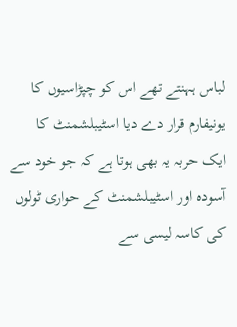لباس ہہنتے تھے اس کو چپڑاسیوں کا یونیفارم قرار دے دیا اسٹیبلشمنٹ کا ایک حربہ یہ بھی ہوتا ہے کہ جو خود سے آسودہ اور اسٹیبلشمنٹ کے حواری ٹولوں کی کاسہ لیسی سے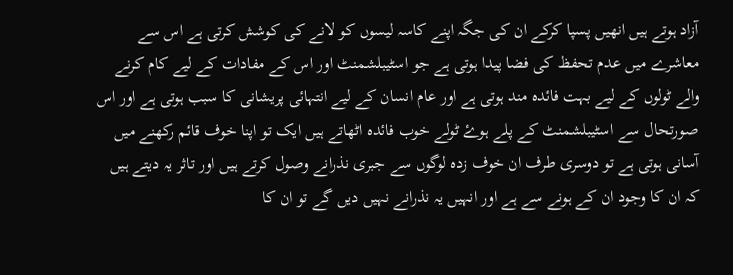آزاد ہوتے ہیں انھیں پسپا کرکے ان کی جگہ اپنے کاسہ لیسوں کو لانے کی کوشش کرتی ہے اس سے معاشرے میں عدم تحفظ کی فضا پیدا ہوتی ہے جو اسٹیبلشمنٹ اور اس کے مفادات کے لیے کام کرنے والے ٹولوں کے لیے بہت فائدہ مند ہوتی ہے اور عام انسان کے لیے انتہائی پریشانی کا سبب ہوتی ہے اور اس صورتحال سے اسٹیبلشمنٹ کے پلے ہوۓ ٹولے خوب فائدہ اٹھاتے ہیں ایک تو اپنا خوف قائم رکھنے میں آسانی ہوتی ہے تو دوسری طرف ان خوف زدہ لوگوں سے جبری نذرانے وصول کرتے ہیں اور تاثر یہ دیتے ہیں کہ ان کا وجود ان کے ہونے سے ہے اور انہیں یہ نذرانے نہیں دیں گے تو ان کا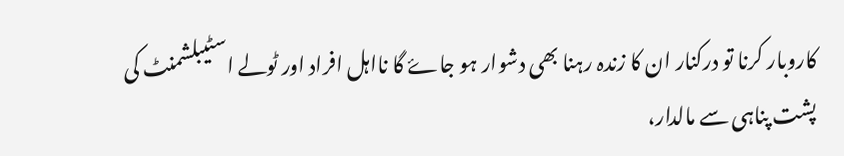کاروبار کرنا تو درکنار ان کا زندہ رہنا بھی دشوار ہو جاۓ گا نااہل افراد اور ٹولے اسٹیبلشمنٹ کی پشت پناہی سے مالدار،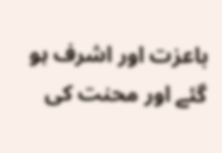باعزت اور اشرف ہو گئے اور محنت کی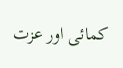کمائی اور عزت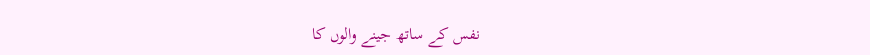نفس کے ساتھ جینے والوں کا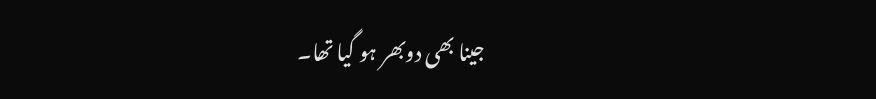جینا بھی دوبھر ہو گیا تھا۔